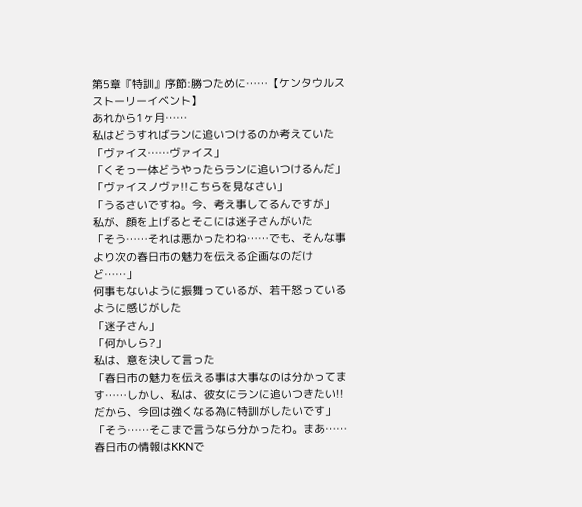第5章『特訓』序節:勝つために……【ケンタウルスストーリーイベント】
あれから1ヶ月……
私はどうすればランに追いつけるのか考えていた
「ヴァイス……ヴァイス」
「くそっ一体どうやったらランに追いつけるんだ」
「ヴァイスノヴァ!!こちらを見なさい」
「うるさいですね。今、考え事してるんですが」
私が、顔を上げるとそこには迷子さんがいた
「そう……それは悪かったわね……でも、そんな事より次の春日市の魅力を伝える企画なのだけど……」
何事もないように振舞っているが、若干怒っているように感じがした
「迷子さん」
「何かしら?」
私は、意を決して言った
「春日市の魅力を伝える事は大事なのは分かってます……しかし、私は、彼女にランに追いつきたい!!だから、今回は強くなる為に特訓がしたいです」
「そう……そこまで言うなら分かったわ。まあ……春日市の情報はKKNで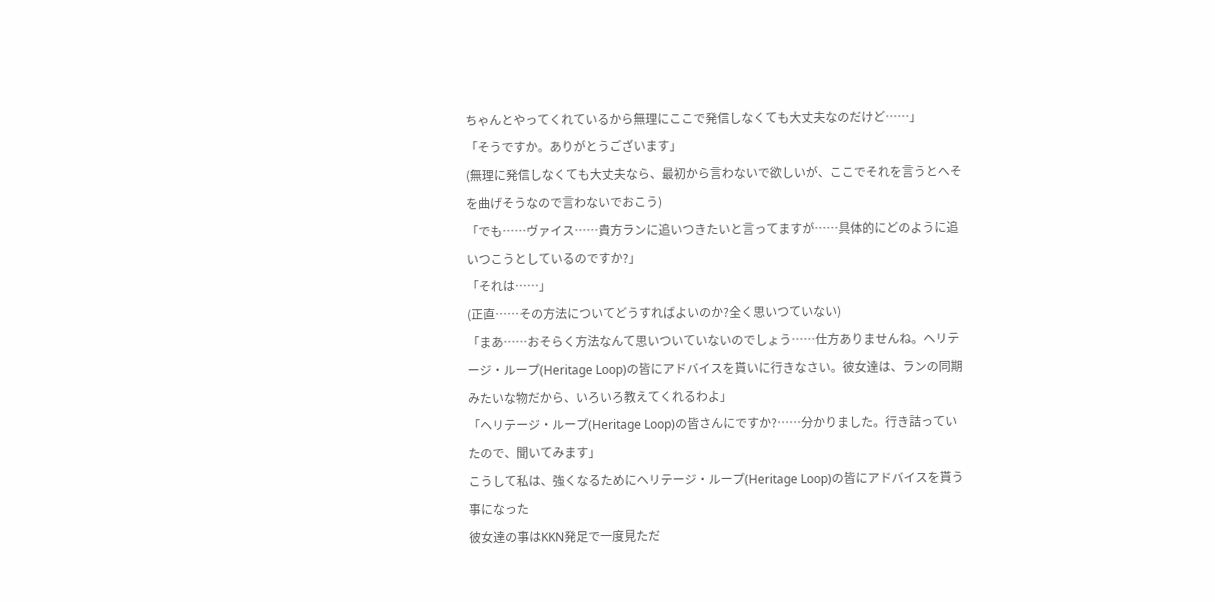ちゃんとやってくれているから無理にここで発信しなくても大丈夫なのだけど……」
「そうですか。ありがとうございます」
(無理に発信しなくても大丈夫なら、最初から言わないで欲しいが、ここでそれを言うとへそを曲げそうなので言わないでおこう)
「でも……ヴァイス……貴方ランに追いつきたいと言ってますが……具体的にどのように追いつこうとしているのですか?」
「それは……」
(正直……その方法についてどうすればよいのか?全く思いつていない)
「まあ……おそらく方法なんて思いついていないのでしょう……仕方ありませんね。ヘリテージ・ループ(Heritage Loop)の皆にアドバイスを貰いに行きなさい。彼女達は、ランの同期みたいな物だから、いろいろ教えてくれるわよ」
「ヘリテージ・ループ(Heritage Loop)の皆さんにですか?……分かりました。行き詰っていたので、聞いてみます」
こうして私は、強くなるためにヘリテージ・ループ(Heritage Loop)の皆にアドバイスを貰う事になった
彼女達の事はKKN発足で一度見ただ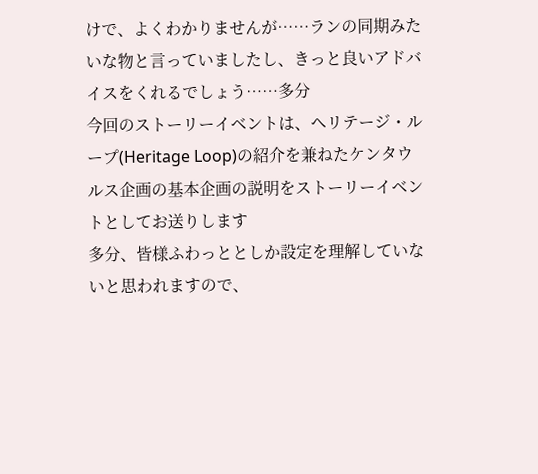けで、よくわかりませんが……ランの同期みたいな物と言っていましたし、きっと良いアドバイスをくれるでしょう……多分
今回のストーリーイベントは、ヘリテージ・ループ(Heritage Loop)の紹介を兼ねたケンタウルス企画の基本企画の説明をストーリーイベントとしてお送りします
多分、皆様ふわっととしか設定を理解していないと思われますので、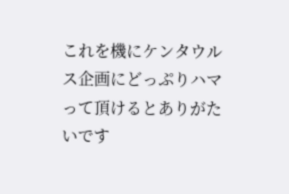これを機にケンタウルス企画にどっぷりハマって頂けるとありがたいです